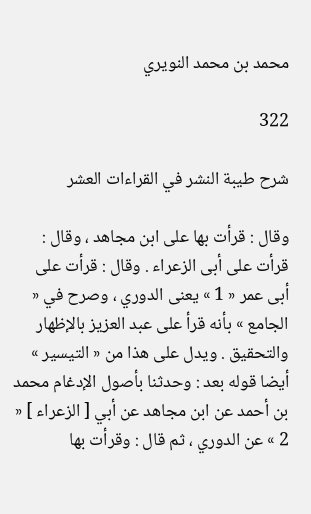محمد بن محمد النويري

322

شرح طيبة النشر في القراءات العشر

وقال : قرأت بها على ابن مجاهد ، وقال : قرأت على أبى الزعراء . وقال : قرأت على أبى عمر « 1 » يعنى الدوري ، وصرح في « الجامع » بأنه قرأ على عبد العزيز بالإظهار والتحقيق . ويدل على هذا من « التيسير » أيضا قوله بعد : وحدثنا بأصول الإدغام محمد بن أحمد عن ابن مجاهد عن أبي [ الزعراء ] « 2 » عن الدوري ، ثم قال : وقرأت بها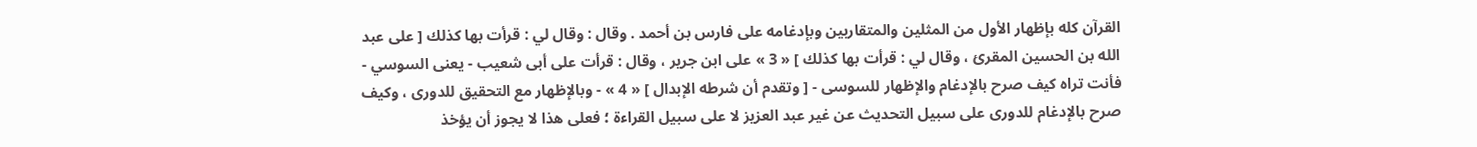القرآن كله بإظهار الأول من المثلين والمتقاربين وبإدغامه على فارس بن أحمد . وقال : وقال لي : قرأت بها كذلك [ على عبد الله بن الحسين المقرئ ، وقال لي : قرأت بها كذلك ] « 3 » على ابن جرير ، وقال : قرأت على أبى شعيب - يعنى السوسي - فأنت تراه كيف صرح بالإدغام والإظهار للسوسى - [ وتقدم أن شرطه الإبدال ] « 4 » - وبالإظهار مع التحقيق للدورى ، وكيف صرح بالإدغام للدورى على سبيل التحديث عن غير عبد العزيز لا على سبيل القراءة ؛ فعلى هذا لا يجوز أن يؤخذ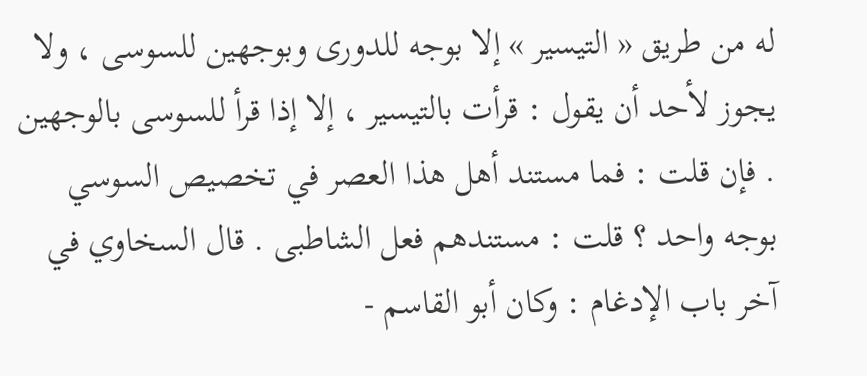له من طريق « التيسير » إلا بوجه للدورى وبوجهين للسوسى ، ولا يجوز لأحد أن يقول : قرأت بالتيسير ، إلا إذا قرأ للسوسى بالوجهين . فإن قلت : فما مستند أهل هذا العصر في تخصيص السوسي بوجه واحد ؟ قلت : مستندهم فعل الشاطبى . قال السخاوي في آخر باب الإدغام : وكان أبو القاسم -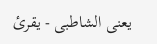يعنى الشاطبى - يقرئ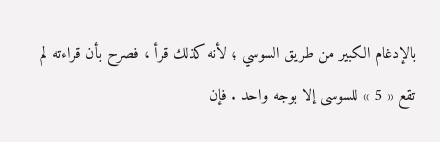بالإدغام الكبير من طريق السوسي ؛ لأنه كذلك قرأ ، فصرح بأن قراءته لم تقع « 5 » للسوسى إلا بوجه واحد . فإن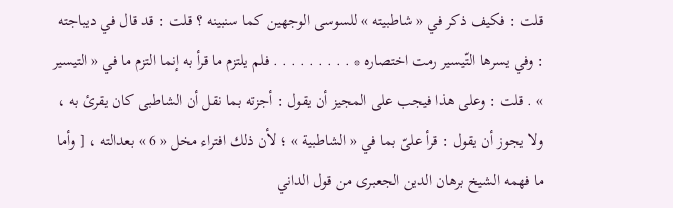قلت : فكيف ذكر في « شاطبيته » للسوسى الوجهين كما سنبينه ؟ قلت : قد قال في ديباجته : وفي يسرها التّيسير رمت اختصاره * . . . . . . . . . فلم يلتزم ما قرأ به إنما التزم ما في « التيسير » . قلت : وعلى هذا فيجب على المجيز أن يقول : أجزته بما نقل أن الشاطبى كان يقرئ به ، ولا يجوز أن يقول : قرأ علىّ بما في « الشاطبية » ؛ لأن ذلك افتراء مخل « 6 » بعدالته ، [ وأما ما فهمه الشيخ برهان الدين الجعبرى من قول الداني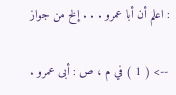: اعلم أن أبا عمرو . . . إلخ من جواز

--> ( 1 ) في م ، ص : أبى عمرو .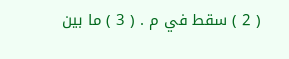( 2 ) سقط في م . ( 3 ) ما بين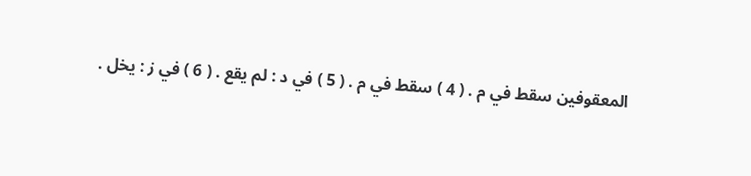المعقوفين سقط في م . ( 4 ) سقط في م . ( 5 ) في د : لم يقع . ( 6 ) في ز : يخل .